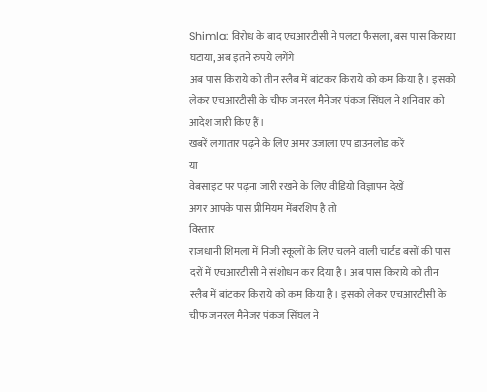Shimla: विरोध के बाद एचआरटीसी ने पलटा फैसला, बस पास किराया घटाया, अब इतने रुपये लगेंगे
अब पास किराये को तीन स्लैब में बांटकर किराये को कम किया है। इसको लेकर एचआरटीसी के चीफ जनरल मैनेजर पंकज सिंघल ने शनिवार को आदेश जारी किए हैं।
खबरें लगातार पढ़ने के लिए अमर उजाला एप डाउनलोड करें
या
वेबसाइट पर पढ़ना जारी रखने के लिए वीडियो विज्ञापन देखें
अगर आपके पास प्रीमियम मेंबरशिप है तो
विस्तार
राजधानी शिमला में निजी स्कूलों के लिए चलने वाली चार्टड बसों की पास दरों में एचआरटीसी ने संशोधन कर दिया है। अब पास किराये को तीन स्लैब में बांटकर किराये को कम किया है। इसको लेकर एचआरटीसी के चीफ जनरल मैनेजर पंकज सिंघल ने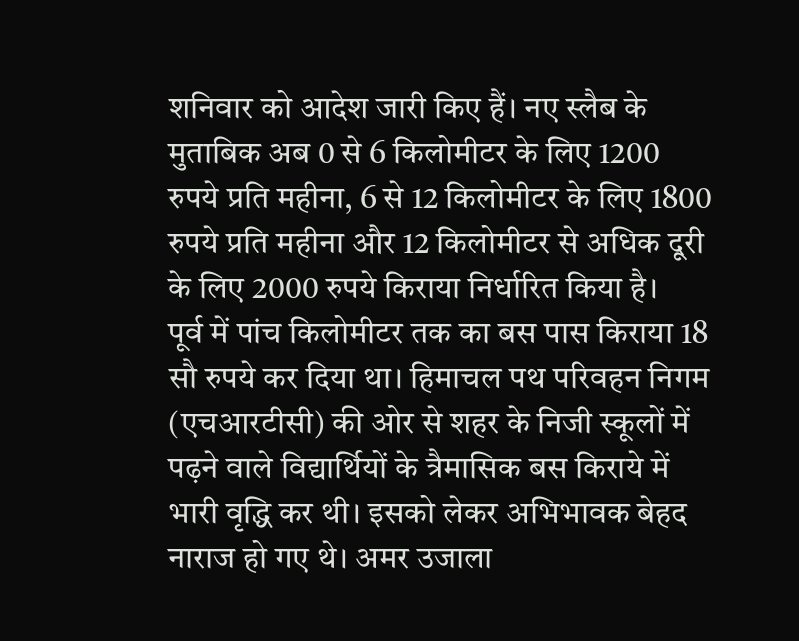शनिवार को आदेश जारी किए हैं। नए स्लैब के मुताबिक अब 0 से 6 किलोमीटर के लिए 1200 रुपये प्रति महीना, 6 से 12 किलोमीटर के लिए 1800 रुपये प्रति महीना और 12 किलोमीटर से अधिक दूरी के लिए 2000 रुपये किराया निर्धारित किया है।
पूर्व में पांच किलोमीटर तक का बस पास किराया 18 सौ रुपये कर दिया था। हिमाचल पथ परिवहन निगम (एचआरटीसी) की ओर से शहर के निजी स्कूलों में पढ़ने वाले विद्यार्थियों के त्रैमासिक बस किराये में भारी वृद्धि कर थी। इसको लेकर अभिभावक बेहद नाराज हो गए थे। अमर उजाला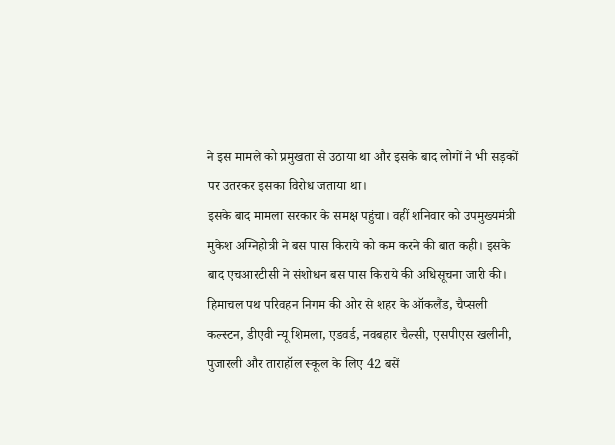ने इस मामले को प्रमुखता से उठाया था और इसके बाद लोगों ने भी सड़कों पर उतरकर इसका विरोध जताया था।
इसके बाद मामला सरकार के समक्ष पहुंचा। वहीं शनिवार को उपमुख्यमंत्री मुकेश अग्निहोत्री ने बस पास किराये को कम करने की बात कही। इसके बाद एचआरटीसी ने संशोधन बस पास किराये की अधिसूचना जारी की। हिमाचल पथ परिवहन निगम की ओर से शहर के ऑकलैंड, चैप्सली कल्स्टन, डीएवी न्यू शिमला, एडवर्ड, नवबहार चैल्सी, एसपीएस खलीनी, पुजारली और ताराहॉल स्कूल के लिए 42 बसें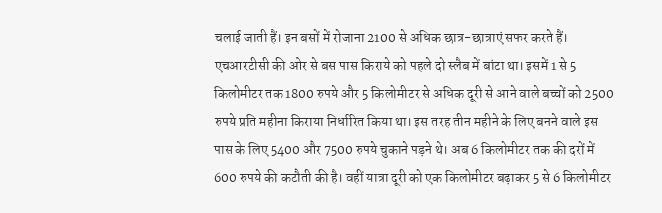चलाई जाती हैं। इन बसों में रोजाना 2100 से अधिक छात्र-छात्राएं सफर करते हैं।
एचआरटीसी की ओर से बस पास किराये को पहले दो स्लैब में बांटा था। इसमें 1 से 5 किलोमीटर तक 1800 रुपये और 5 किलोमीटर से अधिक दूरी से आने वाले बच्चों को 2500 रुपये प्रति महीना किराया निर्धारित किया था। इस तरह तीन महीने के लिए बनने वाले इस पास के लिए 5400 और 7500 रुपये चुकाने पड़ने थे। अब 6 किलोमीटर तक की दरों में 600 रुपये की कटौती की है। वहीं यात्रा दूरी को एक किलोमीटर बढ़ाकर 5 से 6 किलोमीटर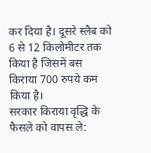कर दिया है। दूसरे स्लैब को 6 से 12 किलोमीटर तक किया है जिसमें बस किराया 700 रुपये कम किया है।
सरकार किराया वृद्धि के फैसले को वापस ले: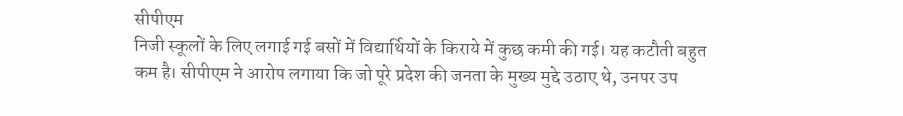सीपीएम
निजी स्कूलों के लिए लगाई गई बसों में विद्यार्थियों के किराये में कुछ कमी की गई। यह कटौती बहुत कम है। सीपीएम ने आरोप लगाया कि जो पूरे प्रदेश की जनता के मुख्य मुद्दे उठाए थे, उनपर उप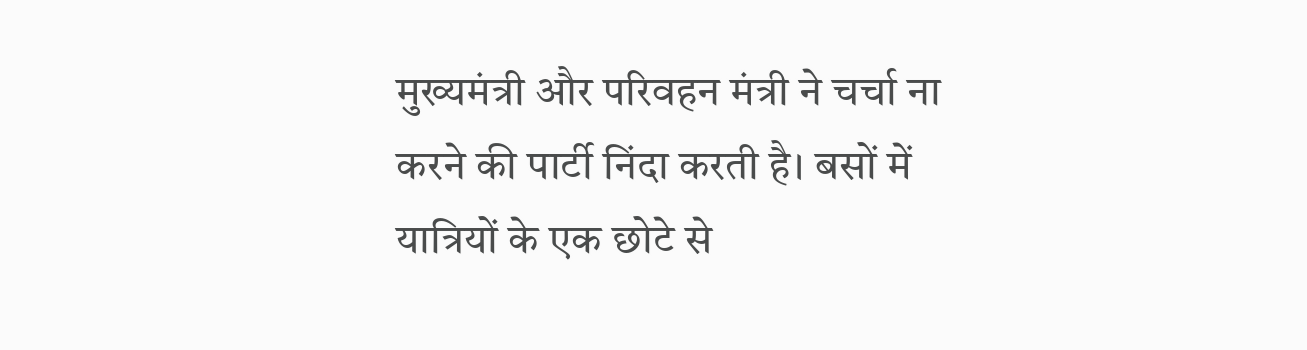मुख्यमंत्री और परिवहन मंत्री ने चर्चा ना करने की पार्टी निंदा करती है। बसों में यात्रियों के एक छोटे से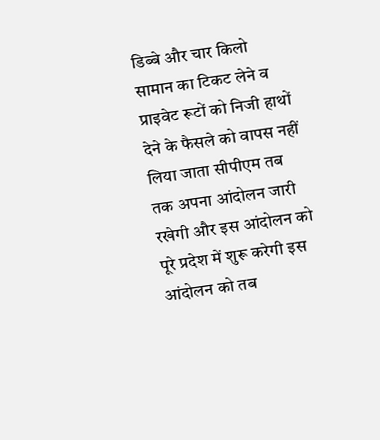डिब्बे और चार किलो सामान का टिकट लेने व प्राइवेट रूटों को निजी हाथों देने के फैसले को वापस नहीं लिया जाता सीपीएम तब तक अपना आंदोलन जारी रखेगी और इस आंदोलन को पूरे प्रदेश में शुरू करेगी इस आंदोलन को तब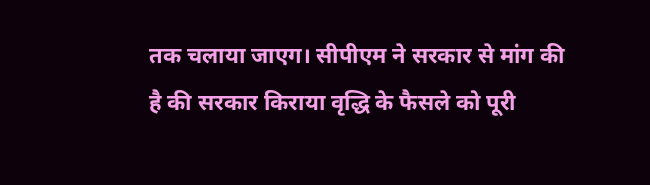तक चलाया जाएग। सीपीएम ने सरकार से मांग की है की सरकार किराया वृद्धि के फैसले को पूरी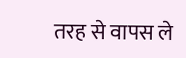तरह से वापस ले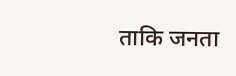ताकि जनता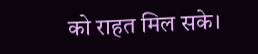को राहत मिल सके।